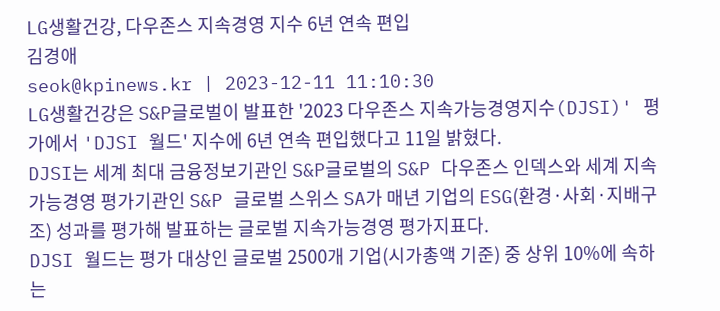LG생활건강, 다우존스 지속경영 지수 6년 연속 편입
김경애
seok@kpinews.kr | 2023-12-11 11:10:30
LG생활건강은 S&P글로벌이 발표한 '2023 다우존스 지속가능경영지수(DJSI)' 평가에서 'DJSI 월드' 지수에 6년 연속 편입했다고 11일 밝혔다.
DJSI는 세계 최대 금융정보기관인 S&P글로벌의 S&P 다우존스 인덱스와 세계 지속가능경영 평가기관인 S&P 글로벌 스위스 SA가 매년 기업의 ESG(환경·사회·지배구조) 성과를 평가해 발표하는 글로벌 지속가능경영 평가지표다.
DJSI 월드는 평가 대상인 글로벌 2500개 기업(시가총액 기준) 중 상위 10%에 속하는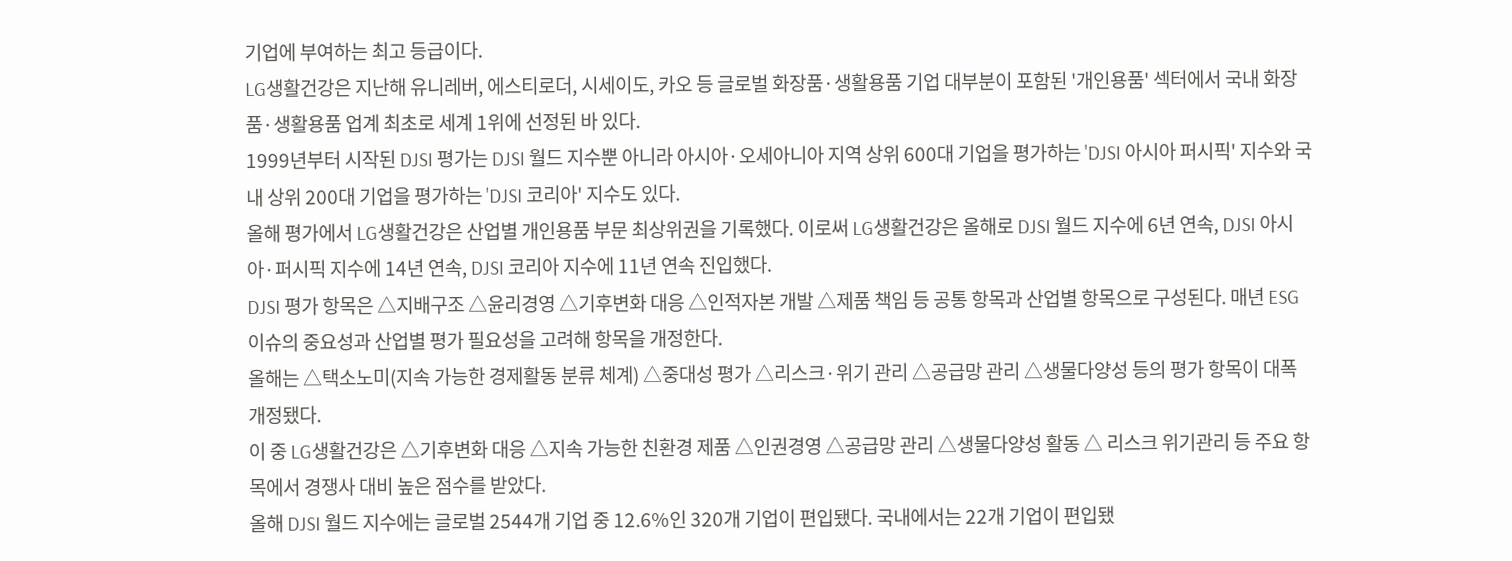기업에 부여하는 최고 등급이다.
LG생활건강은 지난해 유니레버, 에스티로더, 시세이도, 카오 등 글로벌 화장품·생활용품 기업 대부분이 포함된 '개인용품' 섹터에서 국내 화장품·생활용품 업계 최초로 세계 1위에 선정된 바 있다.
1999년부터 시작된 DJSI 평가는 DJSI 월드 지수뿐 아니라 아시아·오세아니아 지역 상위 600대 기업을 평가하는 'DJSI 아시아 퍼시픽' 지수와 국내 상위 200대 기업을 평가하는 'DJSI 코리아' 지수도 있다.
올해 평가에서 LG생활건강은 산업별 개인용품 부문 최상위권을 기록했다. 이로써 LG생활건강은 올해로 DJSI 월드 지수에 6년 연속, DJSI 아시아·퍼시픽 지수에 14년 연속, DJSI 코리아 지수에 11년 연속 진입했다.
DJSI 평가 항목은 △지배구조 △윤리경영 △기후변화 대응 △인적자본 개발 △제품 책임 등 공통 항목과 산업별 항목으로 구성된다. 매년 ESG 이슈의 중요성과 산업별 평가 필요성을 고려해 항목을 개정한다.
올해는 △택소노미(지속 가능한 경제활동 분류 체계) △중대성 평가 △리스크·위기 관리 △공급망 관리 △생물다양성 등의 평가 항목이 대폭 개정됐다.
이 중 LG생활건강은 △기후변화 대응 △지속 가능한 친환경 제품 △인권경영 △공급망 관리 △생물다양성 활동 △ 리스크 위기관리 등 주요 항목에서 경쟁사 대비 높은 점수를 받았다.
올해 DJSI 월드 지수에는 글로벌 2544개 기업 중 12.6%인 320개 기업이 편입됐다. 국내에서는 22개 기업이 편입됐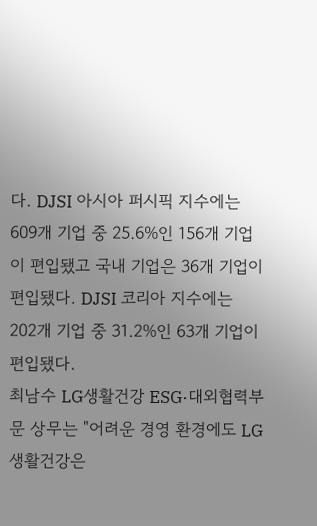다. DJSI 아시아 퍼시픽 지수에는 609개 기업 중 25.6%인 156개 기업이 편입됐고 국내 기업은 36개 기업이 편입됐다. DJSI 코리아 지수에는 202개 기업 중 31.2%인 63개 기업이 편입됐다.
최남수 LG생활건강 ESG·대외협력부문 상무는 "어려운 경영 환경에도 LG생활건강은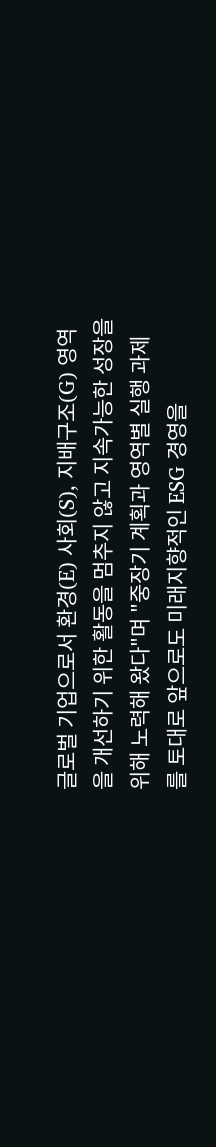글로벌 기업으로서 환경(E) 사회(S), 지배구조(G) 영역을 개선하기 위한 활동을 멈추지 않고 지속가능한 성장을 위해 노력해 왔다"며 "중장기 계획과 영역별 실행 과제를 토대로 앞으로도 미래지향적인 ESG 경영을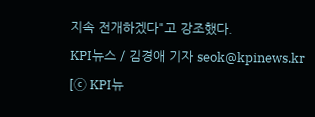지속 전개하겠다"고 강조했다.
KPI뉴스 / 김경애 기자 seok@kpinews.kr
[ⓒ KPI뉴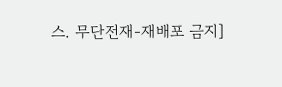스. 무단전재-재배포 금지]